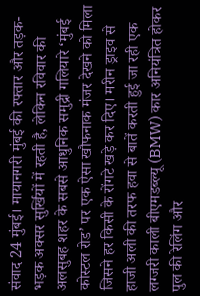संवाद 24 मुंबई। मायानगरी मुंबई की रफ्तार और तड़क-भड़क अक्सर सुर्खियों में रहती है, लेकिन रविवार की अलसुबह शहर के सबसे आधुनिक समुद्री गलियारे ‘मुंबई कोस्टल रोड’ पर एक ऐसा खौफनाक मंजर देखने को मिला जिसने हर किसी के रोंगटे खड़े कर दिए। मरीन ड्राइव से हाजी अली की तरफ हवा से बातें करती हुई जा रही एक लग्जरी काली बीएमडब्ल्यू (BMW) कार अनियंत्रित होकर पुल की रेलिंग और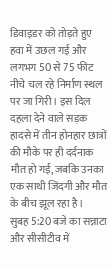डिवाइडर को तोड़ते हुए हवा में उछल गई और लगभग 50 से 75 फीट नीचे चल रहे निर्माण स्थल पर जा गिरी। इस दिल दहला देने वाले सड़क हादसे में तीन होनहार छात्रों की मौके पर ही दर्दनाक मौत हो गई, जबकि उनका एक साथी जिंदगी और मौत के बीच झूल रहा है।
सुबह 5:20 बजे का सन्नाटा और सीसीटीव में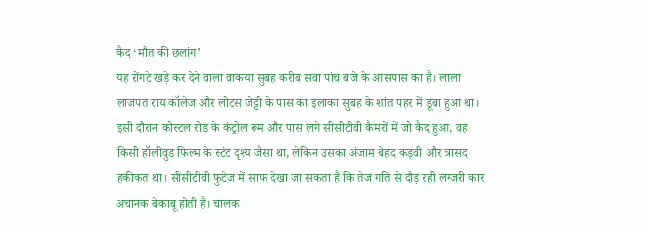कैद ‘मौत की छलांग’
यह रोंगटे खड़े कर देने वाला वाकया सुबह करीब सवा पांच बजे के आसपास का है। लाला लाजपत राय कॉलेज और लोटस जेट्टी के पास का इलाका सुबह के शांत पहर में डूबा हुआ था। इसी दौरान कोस्टल रोड के कंट्रोल रूम और पास लगे सीसीटीवी कैमरों में जो कैद हुआ, वह किसी हॉलीवुड फिल्म के स्टंट दृश्य जैसा था, लेकिन उसका अंजाम बेहद कड़वी और त्रासद हकीकत था। सीसीटीवी फुटेज में साफ देखा जा सकता है कि तेज गति से दौड़ रही लग्जरी कार अचानक बेकाबू होती है। चालक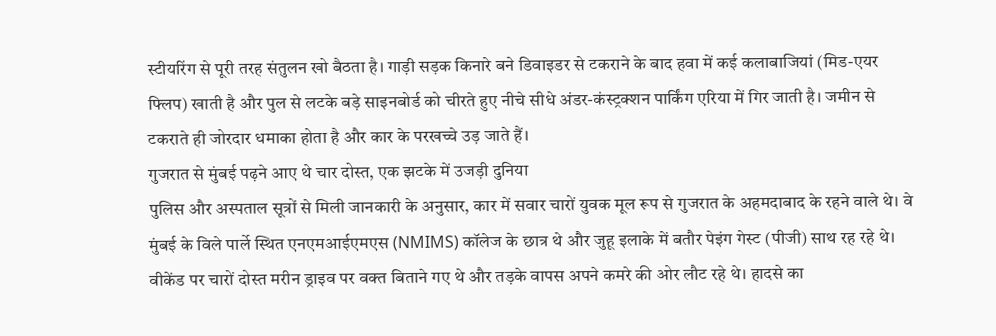स्टीयरिंग से पूरी तरह संतुलन खो बैठता है। गाड़ी सड़क किनारे बने डिवाइडर से टकराने के बाद हवा में कई कलाबाजियां (मिड-एयर फ्लिप) खाती है और पुल से लटके बड़े साइनबोर्ड को चीरते हुए नीचे सीधे अंडर-कंस्ट्रक्शन पार्किंग एरिया में गिर जाती है। जमीन से टकराते ही जोरदार धमाका होता है और कार के परखच्चे उड़ जाते हैं।
गुजरात से मुंबई पढ़ने आए थे चार दोस्त, एक झटके में उजड़ी दुनिया
पुलिस और अस्पताल सूत्रों से मिली जानकारी के अनुसार, कार में सवार चारों युवक मूल रूप से गुजरात के अहमदाबाद के रहने वाले थे। वे मुंबई के विले पार्ले स्थित एनएमआईएमएस (NMIMS) कॉलेज के छात्र थे और जुहू इलाके में बतौर पेइंग गेस्ट (पीजी) साथ रह रहे थे। वीकेंड पर चारों दोस्त मरीन ड्राइव पर वक्त बिताने गए थे और तड़के वापस अपने कमरे की ओर लौट रहे थे। हादसे का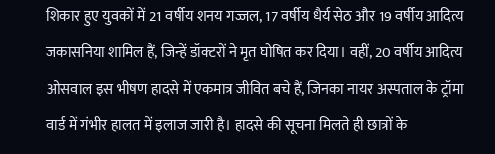शिकार हुए युवकों में 21 वर्षीय शनय गज्जल, 17 वर्षीय धैर्य सेठ और 19 वर्षीय आदित्य जकासनिया शामिल हैं, जिन्हें डॉक्टरों ने मृत घोषित कर दिया। वहीं, 20 वर्षीय आदित्य ओसवाल इस भीषण हादसे में एकमात्र जीवित बचे हैं, जिनका नायर अस्पताल के ट्रॉमा वार्ड में गंभीर हालत में इलाज जारी है। हादसे की सूचना मिलते ही छात्रों के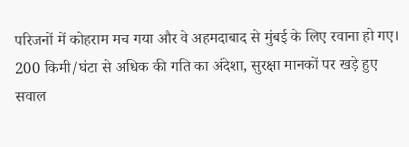परिजनों में कोहराम मच गया और वे अहमदाबाद से मुंबई के लिए रवाना हो गए।
200 किमी/घंटा से अधिक की गति का अंदेशा, सुरक्षा मानकों पर खड़े हुए सवाल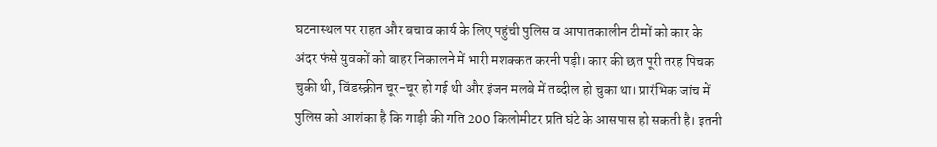घटनास्थल पर राहत और बचाव कार्य के लिए पहुंची पुलिस व आपातकालीन टीमों को कार के अंदर फंसे युवकों को बाहर निकालने में भारी मशक्कत करनी पड़ी। कार की छत पूरी तरह पिचक चुकी थी, विंडस्क्रीन चूर-चूर हो गई थी और इंजन मलबे में तब्दील हो चुका था। प्रारंभिक जांच में पुलिस को आशंका है कि गाड़ी की गति 200 किलोमीटर प्रति घंटे के आसपास हो सकती है। इतनी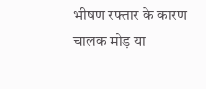भीषण रफ्तार के कारण चालक मोड़ या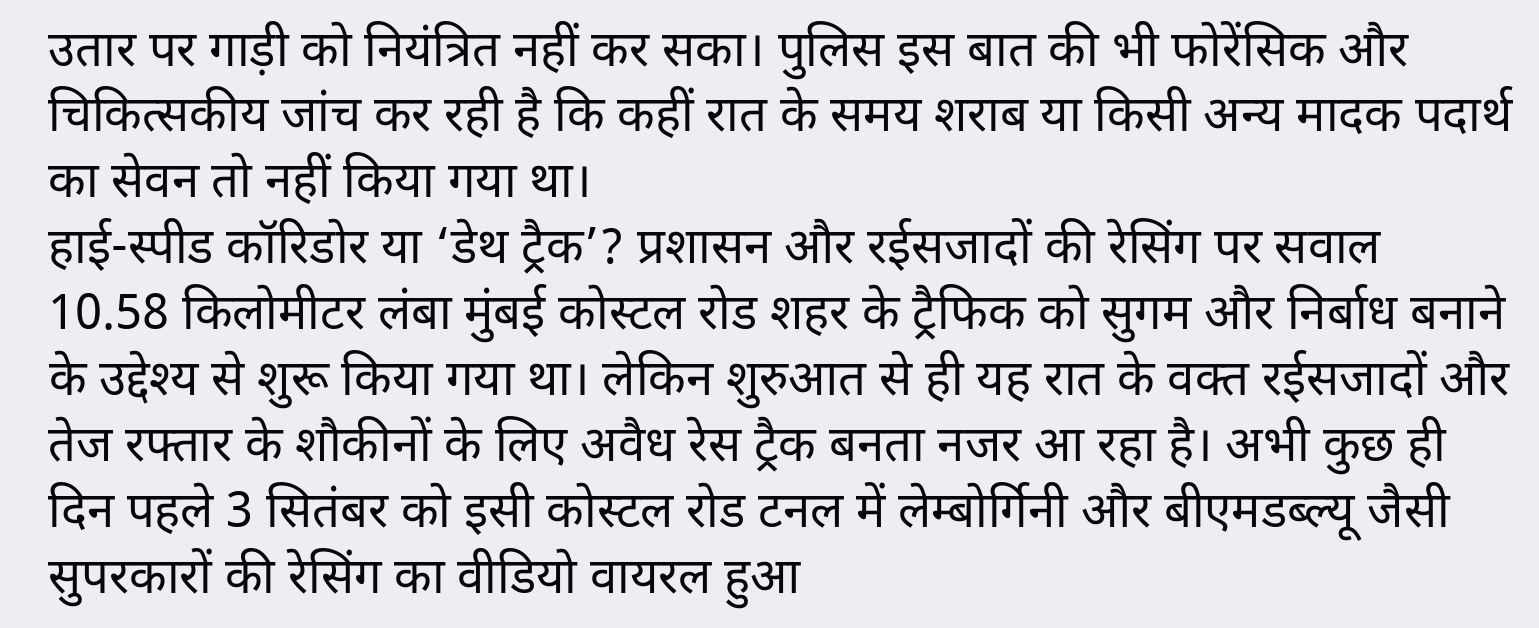उतार पर गाड़ी को नियंत्रित नहीं कर सका। पुलिस इस बात की भी फोरेंसिक और चिकित्सकीय जांच कर रही है कि कहीं रात के समय शराब या किसी अन्य मादक पदार्थ का सेवन तो नहीं किया गया था।
हाई-स्पीड कॉरिडोर या ‘डेथ ट्रैक’? प्रशासन और रईसजादों की रेसिंग पर सवाल
10.58 किलोमीटर लंबा मुंबई कोस्टल रोड शहर के ट्रैफिक को सुगम और निर्बाध बनाने के उद्देश्य से शुरू किया गया था। लेकिन शुरुआत से ही यह रात के वक्त रईसजादों और तेज रफ्तार के शौकीनों के लिए अवैध रेस ट्रैक बनता नजर आ रहा है। अभी कुछ ही दिन पहले 3 सितंबर को इसी कोस्टल रोड टनल में लेम्बोर्गिनी और बीएमडब्ल्यू जैसी सुपरकारों की रेसिंग का वीडियो वायरल हुआ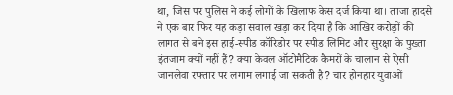था, जिस पर पुलिस ने कई लोगों के खिलाफ केस दर्ज किया था। ताजा हादसे ने एक बार फिर यह कड़ा सवाल खड़ा कर दिया है कि आखिर करोड़ों की लागत से बने इस हाई-स्पीड कॉरिडोर पर स्पीड लिमिट और सुरक्षा के पुख्ता इंतजाम क्यों नहीं हैं? क्या केवल ऑटोमैटिक कैमरों के चालान से ऐसी जानलेवा रफ्तार पर लगाम लगाई जा सकती है? चार होनहार युवाओं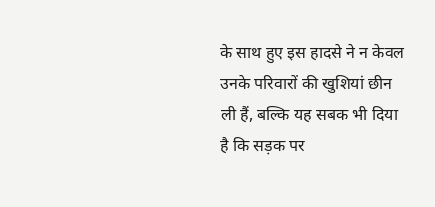के साथ हुए इस हादसे ने न केवल उनके परिवारों की खुशियां छीन ली हैं, बल्कि यह सबक भी दिया है कि सड़क पर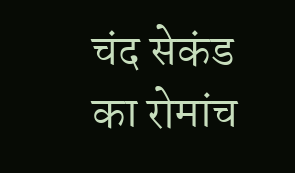चंद सेकंड का रोमांच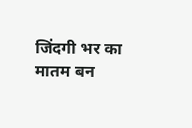जिंदगी भर का मातम बन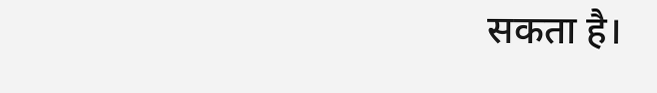सकता है।